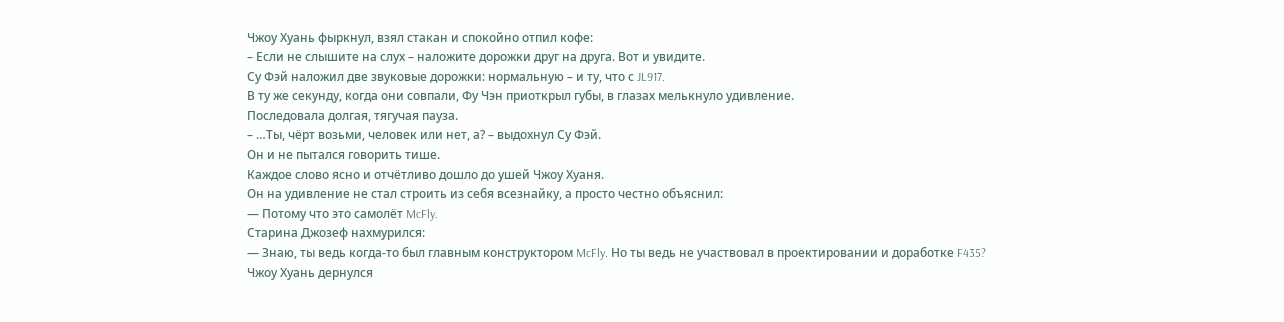Чжоу Хуань фыркнул, взял стакан и спокойно отпил кофе:
– Если не слышите на слух – наложите дорожки друг на друга. Вот и увидите.
Су Фэй наложил две звуковые дорожки: нормальную – и ту, что с JL917.
В ту же секунду, когда они совпали, Фу Чэн приоткрыл губы, в глазах мелькнуло удивление.
Последовала долгая, тягучая пауза.
– …Ты, чёрт возьми, человек или нет, а? – выдохнул Су Фэй.
Он и не пытался говорить тише.
Каждое слово ясно и отчётливо дошло до ушей Чжоу Хуаня.
Он на удивление не стал строить из себя всезнайку, а просто честно объяснил:
— Потому что это самолёт McFly.
Старина Джозеф нахмурился:
— Знаю, ты ведь когда-то был главным конструктором McFly. Но ты ведь не участвовал в проектировании и доработке F435?
Чжоу Хуань дернулся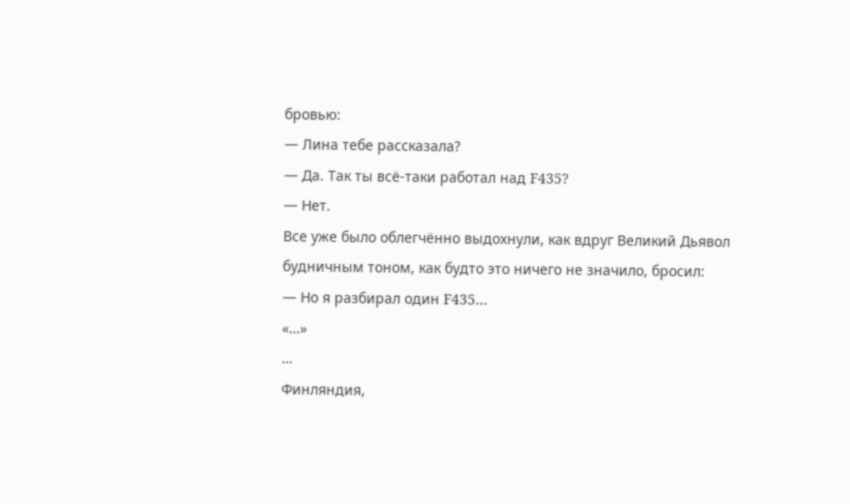бровью:
— Лина тебе рассказала?
— Да. Так ты всё-таки работал над F435?
— Нет.
Все уже было облегчённо выдохнули, как вдруг Великий Дьявол будничным тоном, как будто это ничего не значило, бросил:
— Но я разбирал один F435…
«…»
…
Финляндия,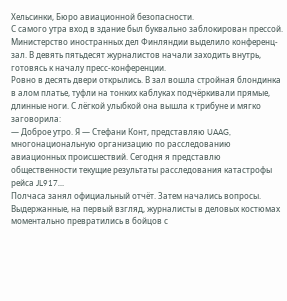Хельсинки, Бюро авиационной безопасности.
С самого утра вход в здание был буквально заблокирован прессой.
Министерство иностранных дел Финляндии выделило конференц-зал. В девять пятьдесят журналистов начали заходить внутрь, готовясь к началу пресс-конференции.
Ровно в десять двери открылись. В зал вошла стройная блондинка в алом платье, туфли на тонких каблуках подчёркивали прямые, длинные ноги. С лёгкой улыбкой она вышла к трибуне и мягко заговорила:
— Доброе утро. Я — Стефани Конт, представляю UAAG, многонациональную организацию по расследованию авиационных происшествий. Сегодня я представлю общественности текущие результаты расследования катастрофы рейса JL917…
Полчаса занял официальный отчёт. Затем начались вопросы.
Выдержанные, на первый взгляд, журналисты в деловых костюмах моментально превратились в бойцов с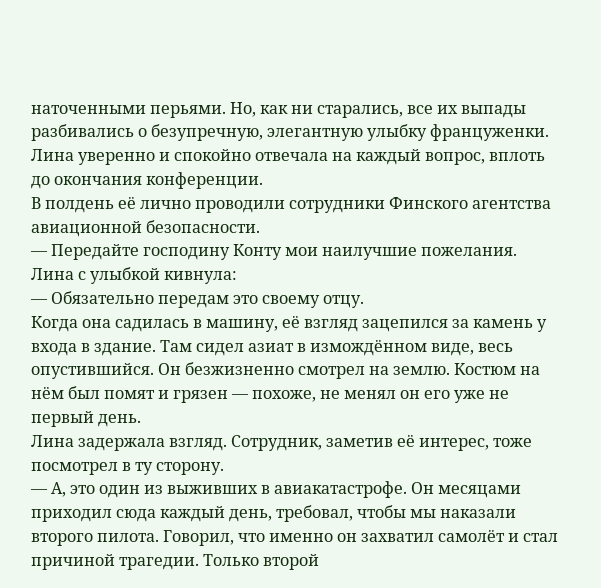наточенными перьями. Но, как ни старались, все их выпады разбивались о безупречную, элегантную улыбку француженки. Лина уверенно и спокойно отвечала на каждый вопрос, вплоть до окончания конференции.
В полдень её лично проводили сотрудники Финского агентства авиационной безопасности.
— Передайте господину Конту мои наилучшие пожелания.
Лина с улыбкой кивнула:
— Обязательно передам это своему отцу.
Когда она садилась в машину, её взгляд зацепился за камень у входа в здание. Там сидел азиат в измождённом виде, весь опустившийся. Он безжизненно смотрел на землю. Костюм на нём был помят и грязен — похоже, не менял он его уже не первый день.
Лина задержала взгляд. Сотрудник, заметив её интерес, тоже посмотрел в ту сторону.
— А, это один из выживших в авиакатастрофе. Он месяцами приходил сюда каждый день, требовал, чтобы мы наказали второго пилота. Говорил, что именно он захватил самолёт и стал причиной трагедии. Только второй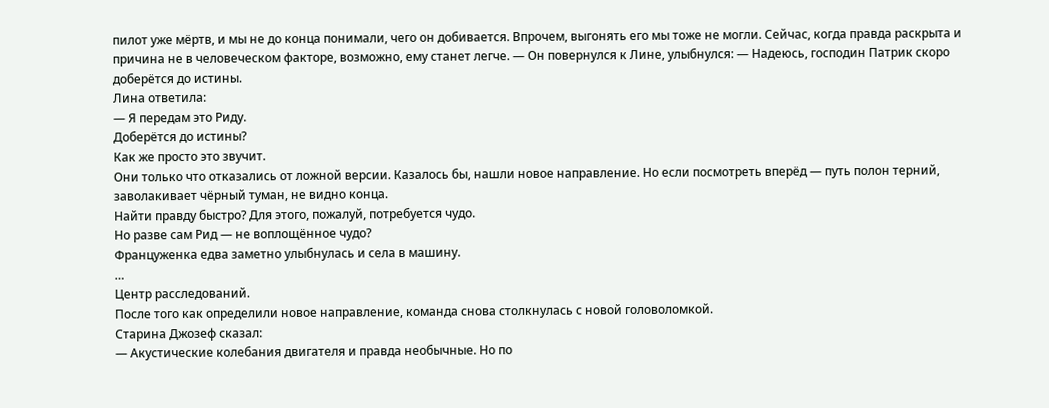пилот уже мёртв, и мы не до конца понимали, чего он добивается. Впрочем, выгонять его мы тоже не могли. Сейчас, когда правда раскрыта и причина не в человеческом факторе, возможно, ему станет легче. — Он повернулся к Лине, улыбнулся: — Надеюсь, господин Патрик скоро доберётся до истины.
Лина ответила:
— Я передам это Риду.
Доберётся до истины?
Как же просто это звучит.
Они только что отказались от ложной версии. Казалось бы, нашли новое направление. Но если посмотреть вперёд — путь полон терний, заволакивает чёрный туман, не видно конца.
Найти правду быстро? Для этого, пожалуй, потребуется чудо.
Но разве сам Рид — не воплощённое чудо?
Француженка едва заметно улыбнулась и села в машину.
…
Центр расследований.
После того как определили новое направление, команда снова столкнулась с новой головоломкой.
Старина Джозеф сказал:
— Акустические колебания двигателя и правда необычные. Но по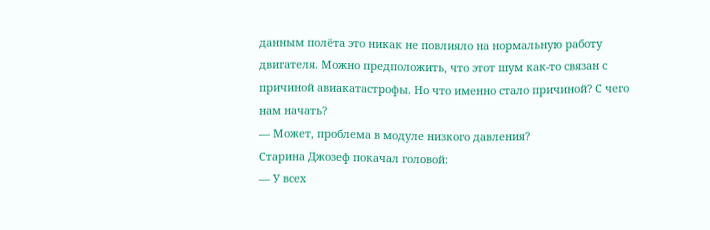данным полёта это никак не повлияло на нормальную работу двигателя. Можно предположить, что этот шум как-то связан с причиной авиакатастрофы. Но что именно стало причиной? С чего нам начать?
— Может, проблема в модуле низкого давления?
Старина Джозеф покачал головой:
— У всех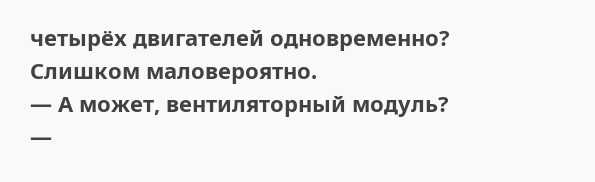четырёх двигателей одновременно? Слишком маловероятно.
— А может, вентиляторный модуль?
—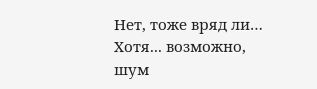Нет, тоже вряд ли… Хотя... возможно, шум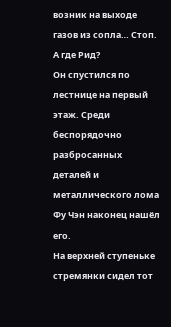возник на выходе газов из сопла… Стоп. А где Рид?
Он спустился по лестнице на первый этаж. Среди беспорядочно разбросанных деталей и металлического лома Фу Чэн наконец нашёл его.
На верхней ступеньке стремянки сидел тот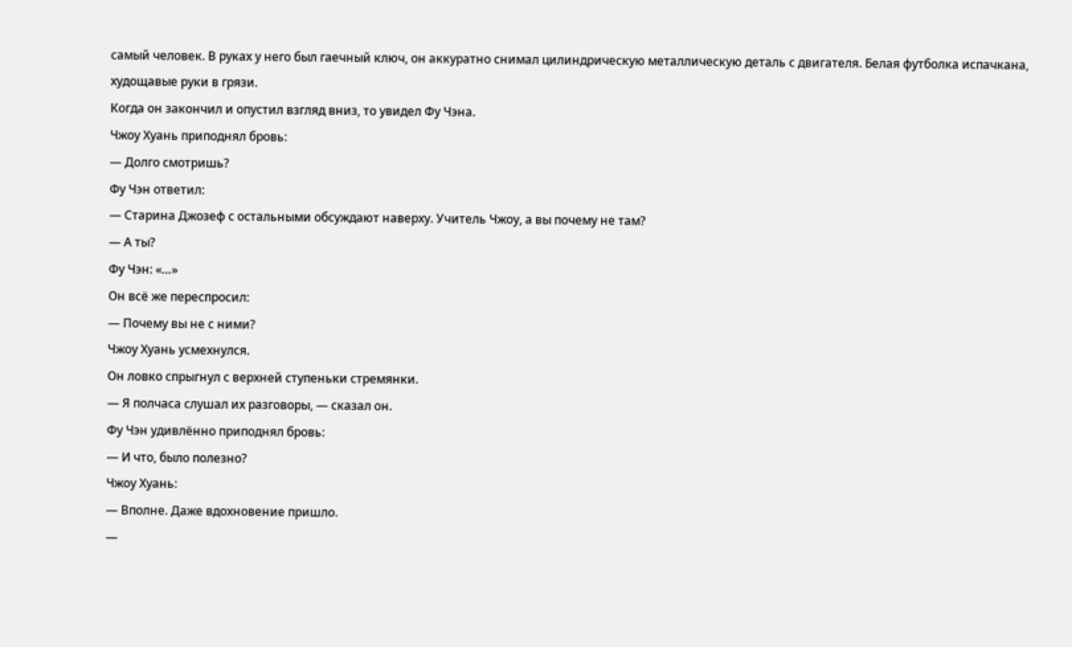самый человек. В руках у него был гаечный ключ, он аккуратно снимал цилиндрическую металлическую деталь с двигателя. Белая футболка испачкана, худощавые руки в грязи.
Когда он закончил и опустил взгляд вниз, то увидел Фу Чэна.
Чжоу Хуань приподнял бровь:
— Долго смотришь?
Фу Чэн ответил:
— Старина Джозеф с остальными обсуждают наверху. Учитель Чжоу, а вы почему не там?
— А ты?
Фу Чэн: «…»
Он всё же переспросил:
— Почему вы не с ними?
Чжоу Хуань усмехнулся.
Он ловко спрыгнул с верхней ступеньки стремянки.
— Я полчаса слушал их разговоры, — сказал он.
Фу Чэн удивлённо приподнял бровь:
— И что, было полезно?
Чжоу Хуань:
— Вполне. Даже вдохновение пришло.
—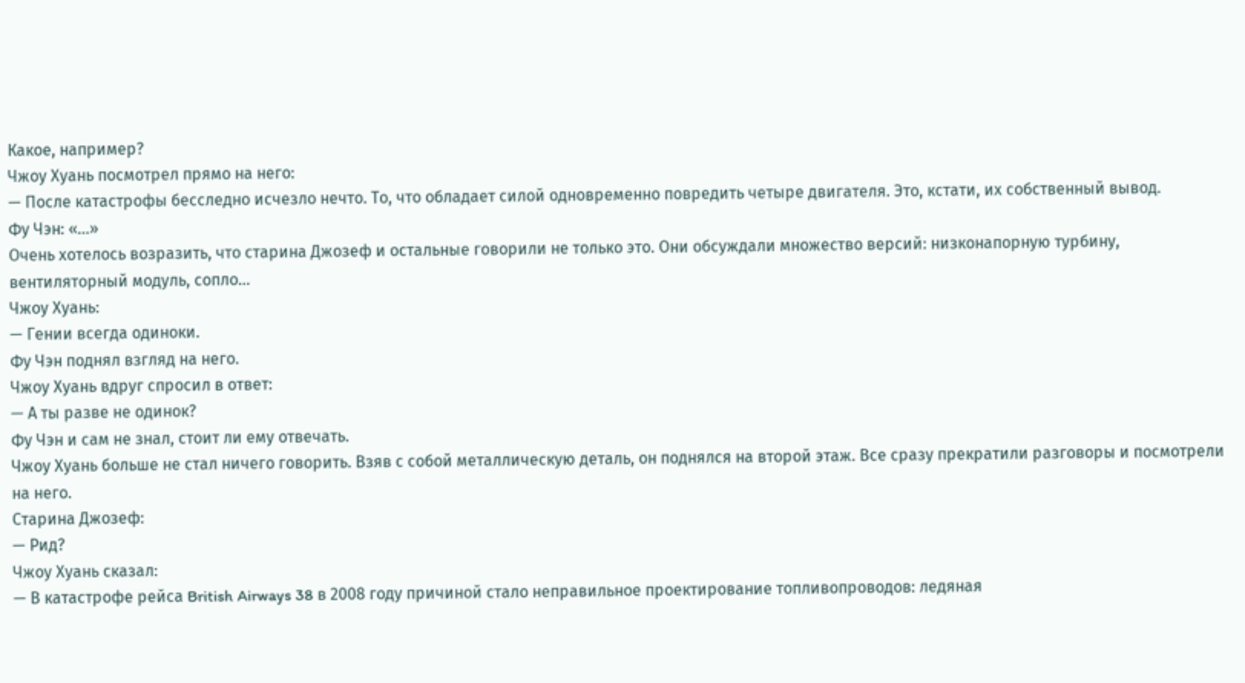Какое, например?
Чжоу Хуань посмотрел прямо на него:
— После катастрофы бесследно исчезло нечто. То, что обладает силой одновременно повредить четыре двигателя. Это, кстати, их собственный вывод.
Фу Чэн: «…»
Очень хотелось возразить, что старина Джозеф и остальные говорили не только это. Они обсуждали множество версий: низконапорную турбину, вентиляторный модуль, сопло…
Чжоу Хуань:
— Гении всегда одиноки.
Фу Чэн поднял взгляд на него.
Чжоу Хуань вдруг спросил в ответ:
— А ты разве не одинок?
Фу Чэн и сам не знал, стоит ли ему отвечать.
Чжоу Хуань больше не стал ничего говорить. Взяв с собой металлическую деталь, он поднялся на второй этаж. Все сразу прекратили разговоры и посмотрели на него.
Старина Джозеф:
— Рид?
Чжоу Хуань сказал:
— В катастрофе рейса British Airways 38 в 2008 году причиной стало неправильное проектирование топливопроводов: ледяная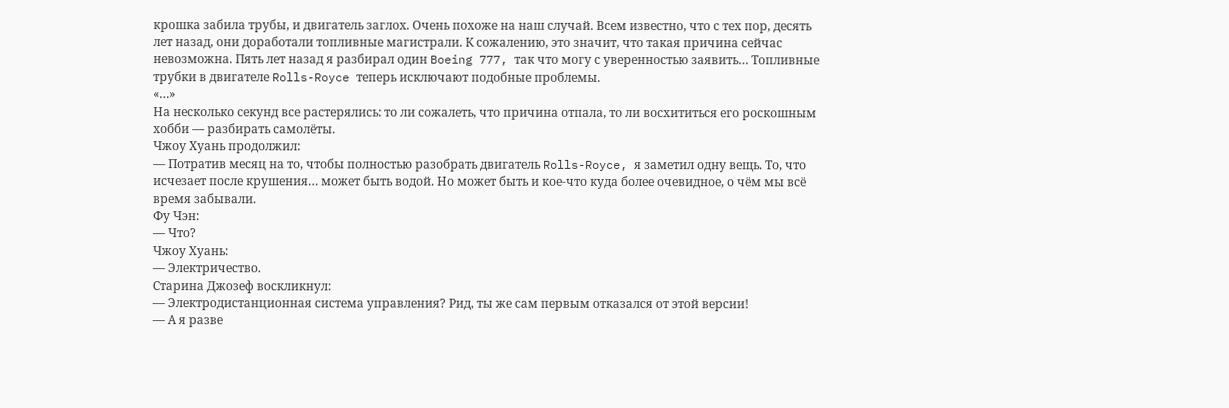крошка забила трубы, и двигатель заглох. Очень похоже на наш случай. Всем известно, что с тех пор, десять лет назад, они доработали топливные магистрали. К сожалению, это значит, что такая причина сейчас невозможна. Пять лет назад я разбирал один Boeing 777, так что могу с уверенностью заявить… Топливные трубки в двигателе Rolls-Royce теперь исключают подобные проблемы.
«…»
На несколько секунд все растерялись: то ли сожалеть, что причина отпала, то ли восхититься его роскошным хобби — разбирать самолёты.
Чжоу Хуань продолжил:
— Потратив месяц на то, чтобы полностью разобрать двигатель Rolls-Royce, я заметил одну вещь. То, что исчезает после крушения… может быть водой. Но может быть и кое-что куда более очевидное, о чём мы всё время забывали.
Фу Чэн:
— Что?
Чжоу Хуань:
— Электричество.
Старина Джозеф воскликнул:
— Электродистанционная система управления? Рид, ты же сам первым отказался от этой версии!
— А я разве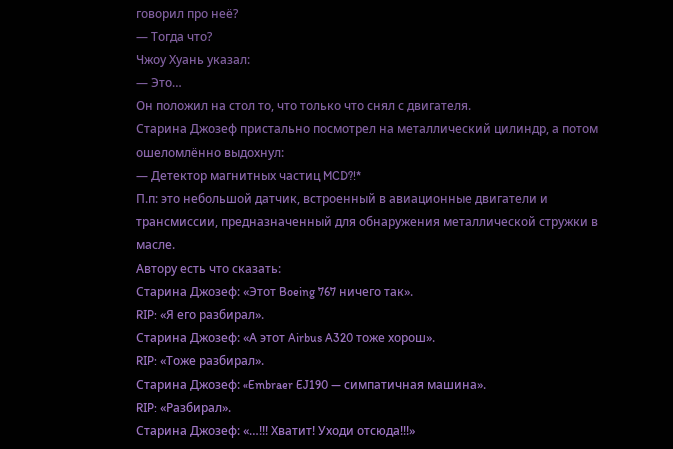говорил про неё?
— Тогда что?
Чжоу Хуань указал:
— Это…
Он положил на стол то, что только что снял с двигателя.
Старина Джозеф пристально посмотрел на металлический цилиндр, а потом ошеломлённо выдохнул:
— Детектор магнитных частиц MCD?!*
П.п: это небольшой датчик, встроенный в авиационные двигатели и трансмиссии, предназначенный для обнаружения металлической стружки в масле.
Автору есть что сказать:
Старина Джозеф: «Этот Boeing 767 ничего так».
RIP: «Я его разбирал».
Старина Джозеф: «А этот Airbus A320 тоже хорош».
RIP: «Тоже разбирал».
Старина Джозеф: «Embraer EJ190 — симпатичная машина».
RIP: «Разбирал».
Старина Джозеф: «…!!! Хватит! Уходи отсюда!!!»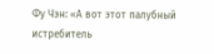Фу Чэн: «А вот этот палубный истребитель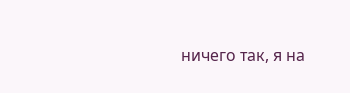ничего так, я на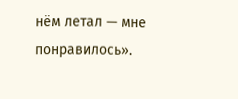нём летал — мне понравилось».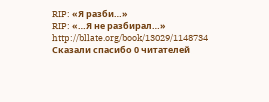RIP: «Я разби…»
RIP: «…Я не разбирал…»
http://bllate.org/book/13029/1148734
Сказали спасибо 0 читателей